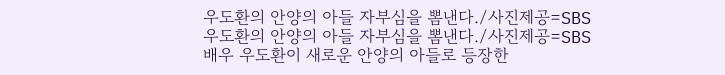우도환의 안양의 아들 자부심을 뽐낸다./사진제공=SBS
우도환의 안양의 아들 자부심을 뽐낸다./사진제공=SBS
배우 우도환이 새로운 안양의 아들로 등장한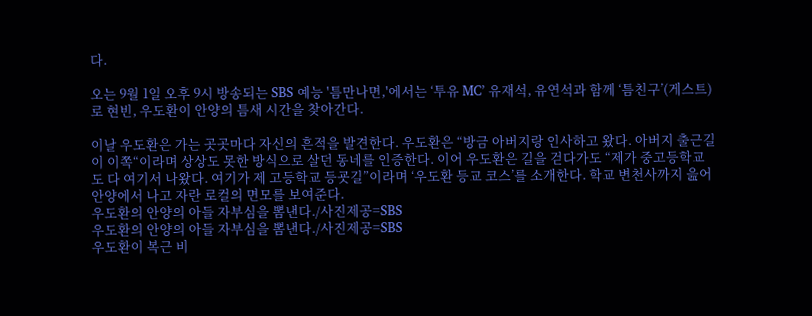다.

오는 9월 1일 오후 9시 방송되는 SBS 예능 '틈만나면,'에서는 ‘투유 MC’ 유재석, 유연석과 함께 ‘틈친구’(게스트)로 현빈, 우도환이 안양의 틈새 시간을 찾아간다.

이날 우도환은 가는 곳곳마다 자신의 흔적을 발견한다. 우도환은 “방금 아버지랑 인사하고 왔다. 아버지 출근길이 이쪽“이라며 상상도 못한 방식으로 살던 동네를 인증한다. 이어 우도환은 길을 걷다가도 “제가 중고등학교도 다 여기서 나왔다. 여기가 제 고등학교 등굣길”이라며 ‘우도환 등교 코스’를 소개한다. 학교 변천사까지 읊어 안양에서 나고 자란 로컬의 면모를 보여준다.
우도환의 안양의 아들 자부심을 뽐낸다./사진제공=SBS
우도환의 안양의 아들 자부심을 뽐낸다./사진제공=SBS
우도환이 복근 비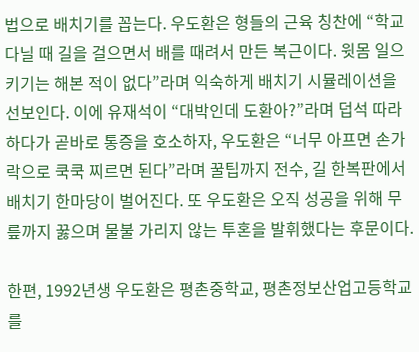법으로 배치기를 꼽는다. 우도환은 형들의 근육 칭찬에 “학교 다닐 때 길을 걸으면서 배를 때려서 만든 복근이다. 윗몸 일으키기는 해본 적이 없다”라며 익숙하게 배치기 시뮬레이션을 선보인다. 이에 유재석이 “대박인데 도환아?”라며 덥석 따라 하다가 곧바로 통증을 호소하자, 우도환은 “너무 아프면 손가락으로 쿡쿡 찌르면 된다”라며 꿀팁까지 전수, 길 한복판에서 배치기 한마당이 벌어진다. 또 우도환은 오직 성공을 위해 무릎까지 꿇으며 물불 가리지 않는 투혼을 발휘했다는 후문이다.

한편, 1992년생 우도환은 평촌중학교, 평촌정보산업고등학교를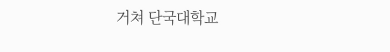거쳐 단국대학교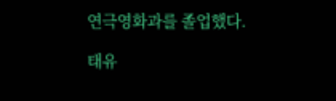연극영화과를 졸업했다.

태유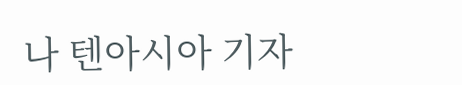나 텐아시아 기자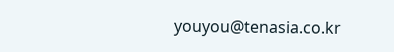youyou@tenasia.co.kr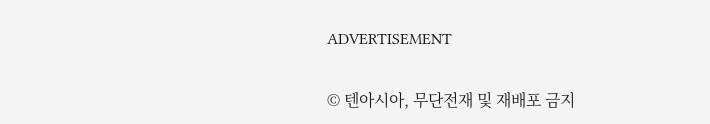ADVERTISEMENT

© 텐아시아, 무단전재 및 재배포 금지